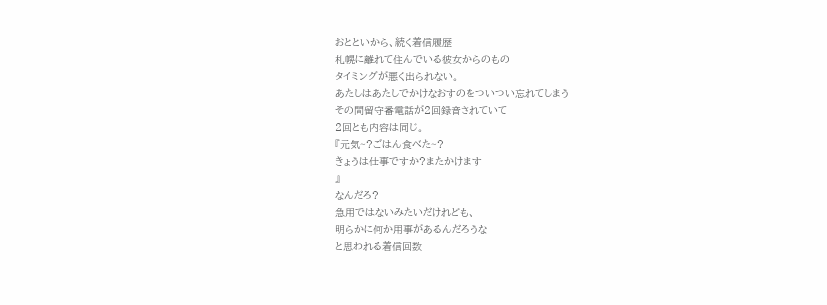おとといから、続く着信履歴
札幌に離れて住んでいる彼女からのもの
タイミングが悪く出られない。
あたしはあたしでかけなおすのをついつい忘れてしまう
その間留守番電話が2回録音されていて
2回とも内容は同じ。
『元気~?ごはん食べた~?
きょうは仕事ですか?またかけます
』
なんだろ?
急用ではないみたいだけれども、
明らかに何か用事があるんだろうな
と思われる着信回数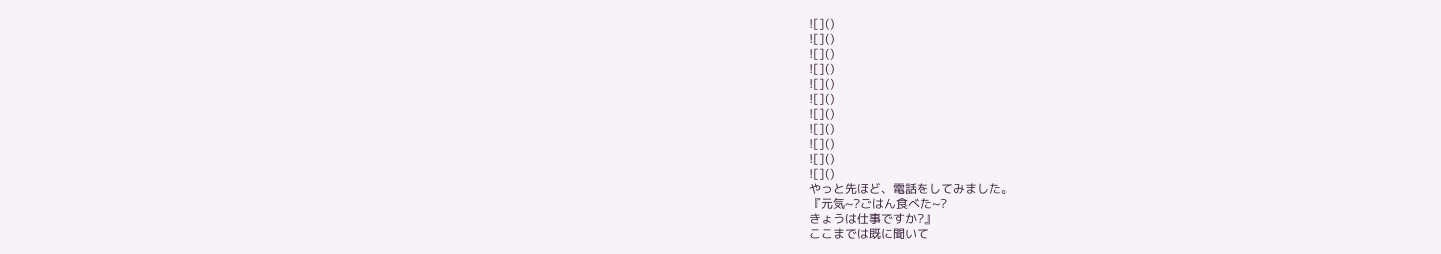![]()
![]()
![]()
![]()
![]()
![]()
![]()
![]()
![]()
![]()
![]()
やっと先ほど、電話をしてみました。
『元気~?ごはん食べた~?
きょうは仕事ですか?』
ここまでは既に聞いて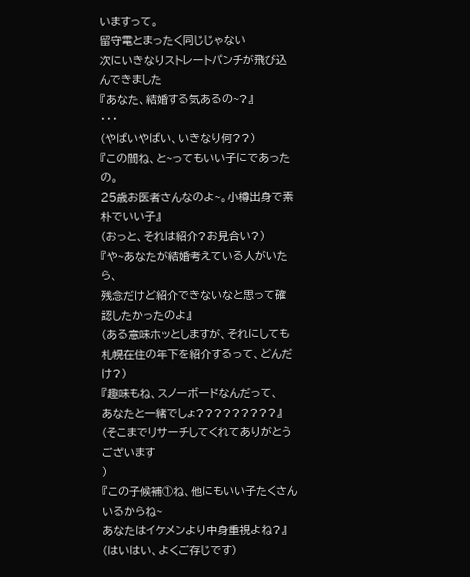いますって。
留守電とまったく同じじゃない
次にいきなりストレートパンチが飛び込んできました
『あなた、結婚する気あるの~?』
・・・
(やばいやばい、いきなり何??)
『この間ね、と~ってもいい子にであったの。
25歳お医者さんなのよ~。小樽出身で素朴でいい子』
(おっと、それは紹介?お見合い?)
『や~あなたが結婚考えている人がいたら、
残念だけど紹介できないなと思って確認したかったのよ』
(ある意味ホッとしますが、それにしても札幌在住の年下を紹介するって、どんだけ?)
『趣味もね、スノーボードなんだって、
あなたと一緒でしょ?????????』
(そこまでリサーチしてくれてありがとうございます
)
『この子候補①ね、他にもいい子たくさんいるからね~
あなたはイケメンより中身重視よね?』
(はいはい、よくご存じです)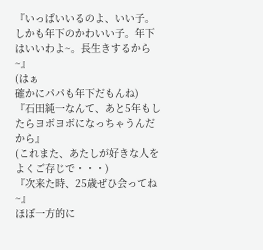『いっぱいいるのよ、いい子。
しかも年下のかわいい子。年下はいいわよ~。長生きするから~』
(はぁ
確かにパパも年下だもんね)
『石田純一なんて、あと5年もしたらヨボヨボになっちゃうんだから』
(これまた、あたしが好きな人をよくご存じで・・・)
『次来た時、25歳ぜひ会ってね~』
ほぼ一方的に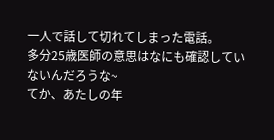一人で話して切れてしまった電話。
多分25歳医師の意思はなにも確認していないんだろうな~
てか、あたしの年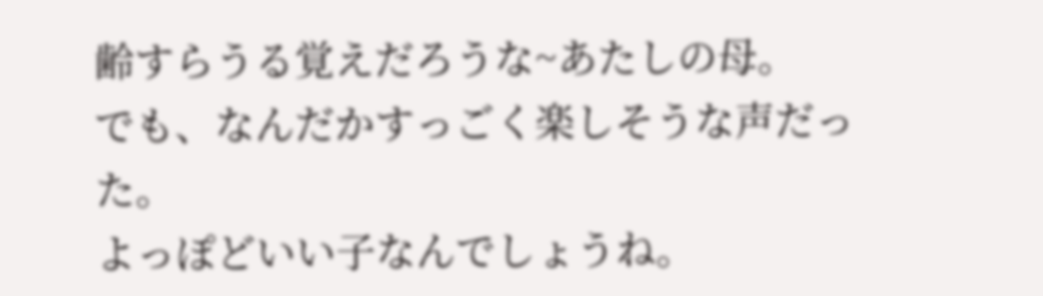齢すらうる覚えだろうな~あたしの母。
でも、なんだかすっごく楽しそうな声だった。
よっぽどいい子なんでしょうね。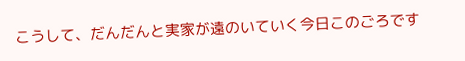こうして、だんだんと実家が遠のいていく今日このごろです